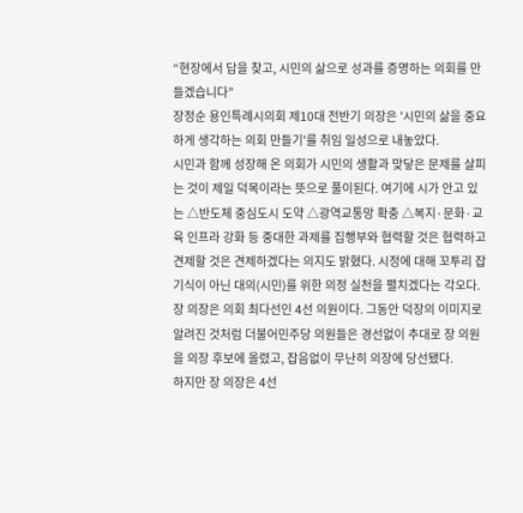“현장에서 답을 찾고, 시민의 삶으로 성과를 증명하는 의회를 만들겠습니다”
장정순 용인특례시의회 제10대 전반기 의장은 '시민의 삶을 중요하게 생각하는 의회 만들기'를 취임 일성으로 내놓았다.
시민과 함께 성장해 온 의회가 시민의 생활과 맞닿은 문제를 살피는 것이 제일 덕목이라는 뜻으로 풀이된다. 여기에 시가 안고 있는 △반도체 중심도시 도약 △광역교통망 확충 △복지·문화·교육 인프라 강화 등 중대한 과제를 집행부와 협력할 것은 협력하고 견제할 것은 견제하겠다는 의지도 밝혔다. 시정에 대해 꼬투리 잡기식이 아닌 대의(시민)를 위한 의정 실천을 펼치겠다는 각오다.
장 의장은 의회 최다선인 4선 의원이다. 그동안 덕장의 이미지로 알려진 것처럼 더불어민주당 의원들은 경선없이 추대로 장 의원을 의장 후보에 올렸고, 잡음없이 무난히 의장에 당선됐다.
하지만 장 의장은 4선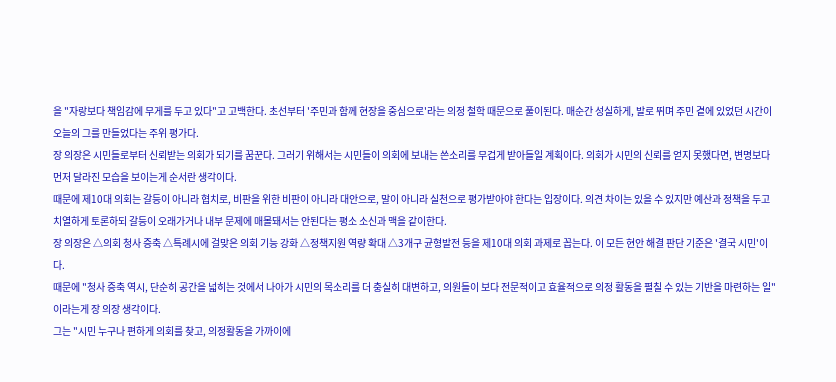을 "자랑보다 책임감에 무게를 두고 있다"고 고백한다. 초선부터 '주민과 함께 현장을 중심으로'라는 의정 철학 때문으로 풀이된다. 매순간 성실하게, 발로 뛰며 주민 곁에 있었던 시간이 오늘의 그를 만들었다는 주위 평가다.
장 의장은 시민들로부터 신뢰받는 의회가 되기를 꿈꾼다. 그러기 위해서는 시민들이 의회에 보내는 쓴소리를 무겁게 받아들일 계획이다. 의회가 시민의 신뢰를 얻지 못했다면, 변명보다 먼저 달라진 모습을 보이는게 순서란 생각이다.
때문에 제10대 의회는 갈등이 아니라 협치로, 비판을 위한 비판이 아니라 대안으로, 말이 아니라 실천으로 평가받아야 한다는 입장이다. 의견 차이는 있을 수 있지만 예산과 정책을 두고 치열하게 토론하되 갈등이 오래가거나 내부 문제에 매몰돼서는 안된다는 평소 소신과 맥을 같이한다.
장 의장은 △의회 청사 증축 △특례시에 걸맞은 의회 기능 강화 △정책지원 역량 확대 △3개구 균형발전 등을 제10대 의회 과제로 꼽는다. 이 모든 현안 해결 판단 기준은 '결국 시민'이다.
때문에 "청사 증축 역시, 단순히 공간을 넓히는 것에서 나아가 시민의 목소리를 더 충실히 대변하고, 의원들이 보다 전문적이고 효율적으로 의정 활동을 펼칠 수 있는 기반을 마련하는 일"이라는게 장 의장 생각이다.
그는 "시민 누구나 편하게 의회를 찾고, 의정활동을 가까이에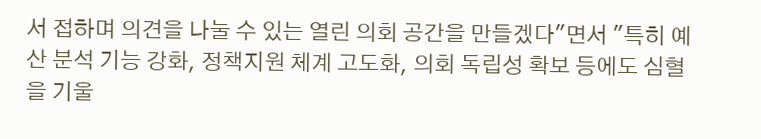서 접하며 의견을 나눌 수 있는 열린 의회 공간을 만들겠다"면서 "특히 예산 분석 기능 강화, 정책지원 체계 고도화, 의회 독립성 확보 등에도 심혈을 기울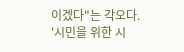이겠다"는 각오다.
'시민을 위한 시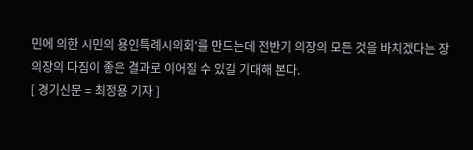민에 의한 시민의 용인특례시의회'를 만드는데 전반기 의장의 모든 것을 바치겠다는 장 의장의 다짐이 좋은 결과로 이어질 수 있길 기대해 본다.
[ 경기신문 = 최정용 기자 ]